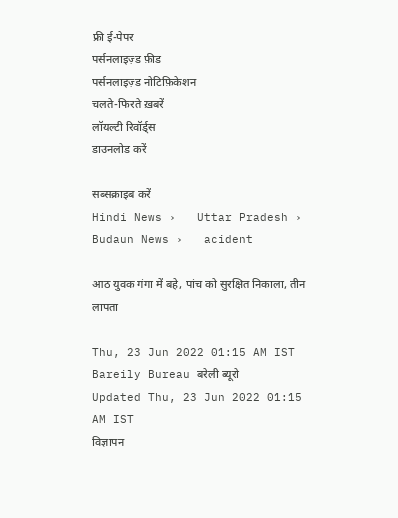फ्री ई-पेपर
पर्सनलाइज़्ड फ़ीड
पर्सनलाइज़्ड नोटिफ़िकेशन
चलते-फिरते ख़बरें
लॉयल्टी रिवॉर्ड्स
डाउनलोड करें

सब्सक्राइब करें
Hindi News ›   Uttar Pradesh ›   Budaun News ›   acident

आठ युवक गंगा में बहे, पांच को सुरक्षित निकाला, तीन लापता

Thu, 23 Jun 2022 01:15 AM IST
Bareily Bureau बरेली ब्यूरो
Updated Thu, 23 Jun 2022 01:15 AM IST
विज्ञापन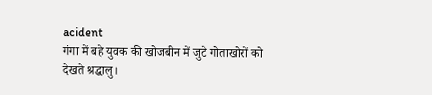acident
गंगा में बहे युवक की खोजबीन में जुटे गोताखोरों को देखते श्रद्धालु।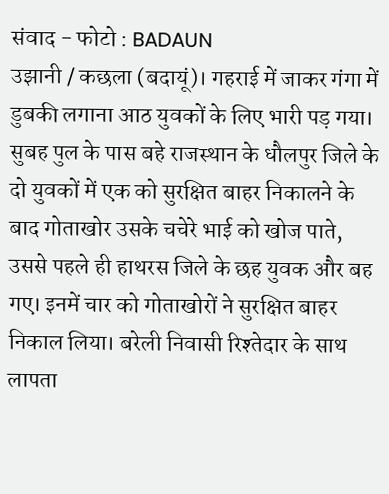संवाद - फोटो : BADAUN
उझानी / कछला (बदायूं)। गहराई में जाकर गंगा में डुबकी लगाना आठ युवकों के लिए भारी पड़ गया। सुबह पुल के पास बहे राजस्थान के धौलपुर जिले के दो युवकों में एक को सुरक्षित बाहर निकालने के बाद गोताखोर उसके चचेरे भाई को खोज पाते, उससे पहले ही हाथरस जिले के छह युवक और बह गए। इनमें चार को गोताखोरों ने सुरक्षित बाहर निकाल लिया। बरेली निवासी रिश्तेदार के साथ लापता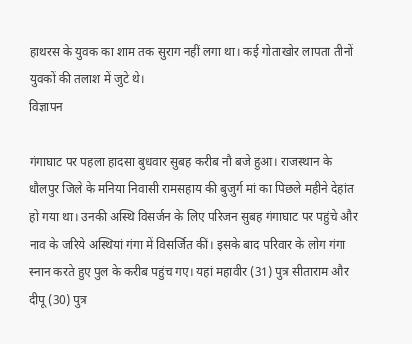हाथरस के युवक का शाम तक सुराग नहीं लगा था। कई गोताखोर लापता तीनों युवकों की तलाश में जुटे थे।
विज्ञापन

गंगाघाट पर पहला हादसा बुधवार सुबह करीब नौ बजे हुआ। राजस्थान के धौलपुर जिले के मनिया निवासी रामसहाय की बुजुर्ग मां का पिछले महीने देहांत हो गया था। उनकी अस्थि विसर्जन के लिए परिजन सुबह गंगाघाट पर पहुंचे और नाव के जरिये अस्थियां गंगा में विसर्जित कीं। इसके बाद परिवार के लोग गंगा स्नान करते हुए पुल के करीब पहुंच गए। यहां महावीर (31) पुत्र सीताराम और दीपू (30) पुत्र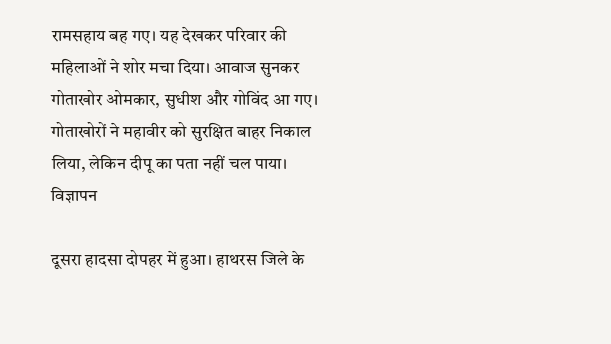रामसहाय बह गए। यह देखकर परिवार की महिलाओं ने शोर मचा दिया। आवाज सुनकर गोताखोर ओमकार, सुधीश और गोविंद आ गए। गोताखोरों ने महावीर को सुरक्षित बाहर निकाल लिया, लेकिन दीपू का पता नहीं चल पाया।
विज्ञापन

दूसरा हादसा दोपहर में हुआ। हाथरस जिले के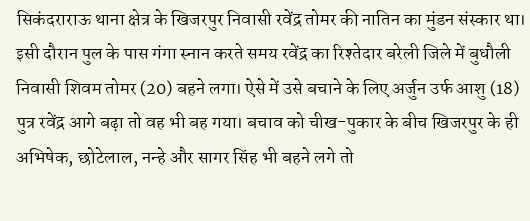सिकंदराराऊ थाना क्षेत्र के खिजरपुर निवासी रवेंद्र तोमर की नातिन का मुंडन संस्कार था। इसी दौरान पुल के पास गंगा स्नान करते समय रवेंद्र का रिश्तेदार बरेली जिले में बुधौली निवासी शिवम तोमर (20) बहने लगा। ऐसे में उसे बचाने के लिए अर्जुन उर्फ आशु (18) पुत्र रवेंद्र आगे बढ़ा तो वह भी बह गया। बचाव को चीख-पुकार के बीच खिजरपुर के ही अभिषेक, छोटेलाल, नन्हे और सागर सिंह भी बहने लगे तो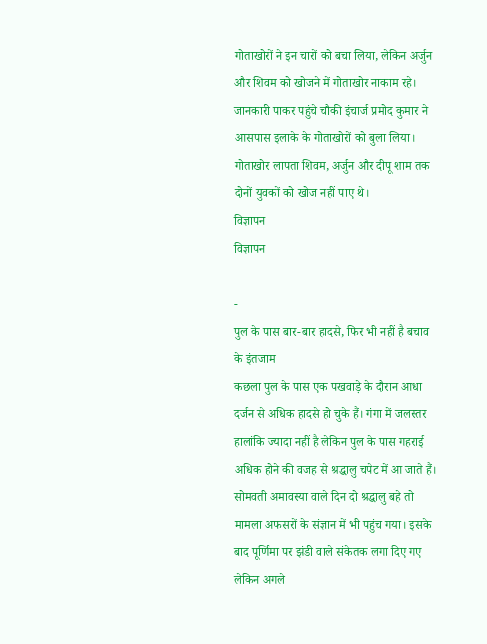गोताखोरों ने इन चारों को बचा लिया, लेकिन अर्जुन और शिवम को खोजने में गोताखोर नाकाम रहे। जानकारी पाकर पहुंचे चौकी इंचार्ज प्रमोद कुमार ने आसपास इलाके के गोताखोरों को बुला लिया। गोताखोर लापता शिवम, अर्जुन और दीपू शाम तक दोनों युवकों को खोज नहीं पाए थे।
विज्ञापन
विज्ञापन

-
पुल के पास बार-बार हादसे, फिर भी नहीं है बचाव के इंतजाम
कछला पुल के पास एक पखवाड़े के दौरान आधा दर्जन से अधिक हादसे हो चुके हैं। गंगा में जलस्तर हालांकि ज्यादा नहीं है लेकिन पुल के पास गहराई अधिक होने की वजह से श्रद्धालु चपेट में आ जाते हैं। सोमवती अमावस्या वाले दिन दो श्रद्धालु बहे तो मामला अफसरों के संज्ञान में भी पहुंच गया। इसके बाद पूर्णिमा पर झंडी वाले संकेतक लगा दिए गए लेकिन अगले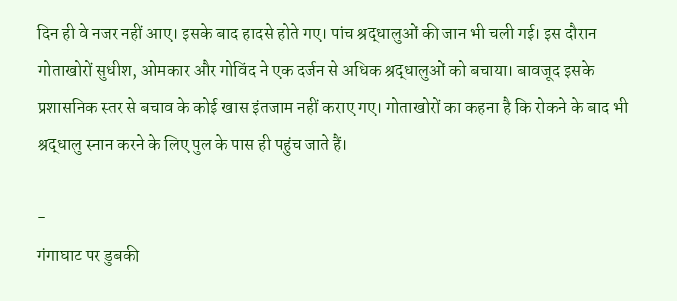दिन ही वे नजर नहीं आए। इसके बाद हादसे होते गए। पांच श्रद्धालुओं की जान भी चली गई। इस दौरान गोताखोरों सुधीश, ओमकार और गोविंद ने एक दर्जन से अधिक श्रद्धालुओं को बचाया। बावजूद इसके प्रशासनिक स्तर से बचाव के कोई खास इंतजाम नहीं कराए गए। गोताखोरों का कहना है कि रोकने के बाद भी श्रद्धालु स्नान करने के लिए पुल के पास ही पहुंच जाते हैं।

-
गंगाघाट पर डुबकी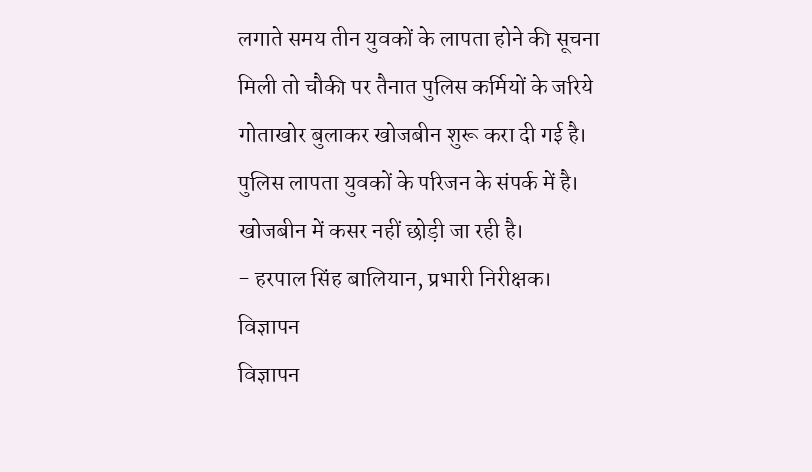लगाते समय तीन युवकों के लापता होने की सूचना मिली तो चौकी पर तैनात पुलिस कर्मियों के जरिये गोताखोर बुलाकर खोजबीन शुरू करा दी गई है। पुलिस लापता युवकों के परिजन के संपर्क में है। खोजबीन में कसर नहीं छोड़ी जा रही है।
- हरपाल सिंह बालियान, प्रभारी निरीक्षक।
विज्ञापन
विज्ञापन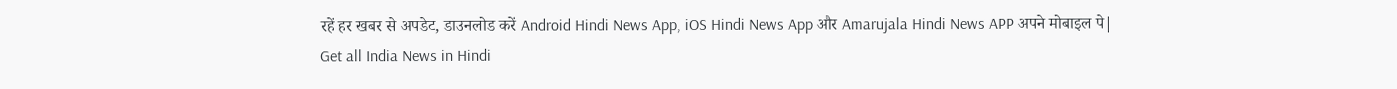रहें हर खबर से अपडेट, डाउनलोड करें Android Hindi News App, iOS Hindi News App और Amarujala Hindi News APP अपने मोबाइल पे|
Get all India News in Hindi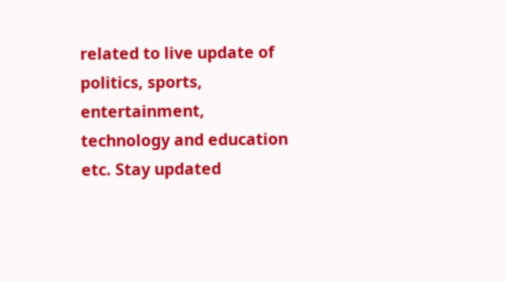related to live update of politics, sports, entertainment, technology and education etc. Stay updated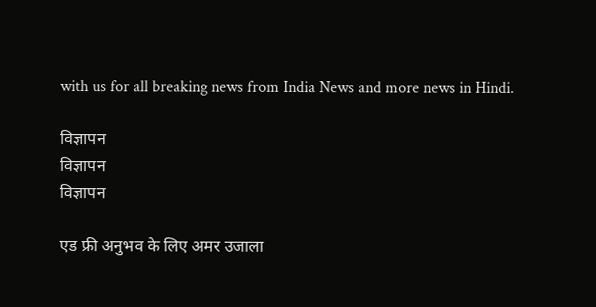with us for all breaking news from India News and more news in Hindi.

विज्ञापन
विज्ञापन
विज्ञापन

एड फ्री अनुभव के लिए अमर उजाला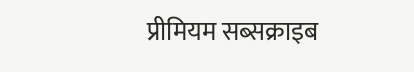प्रीमियम सब्सक्राइब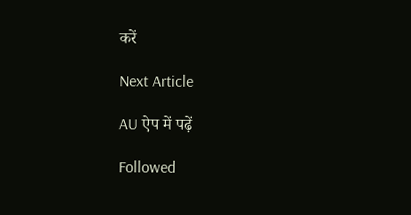करें

Next Article

AU ऐप में पढ़ें

Followed